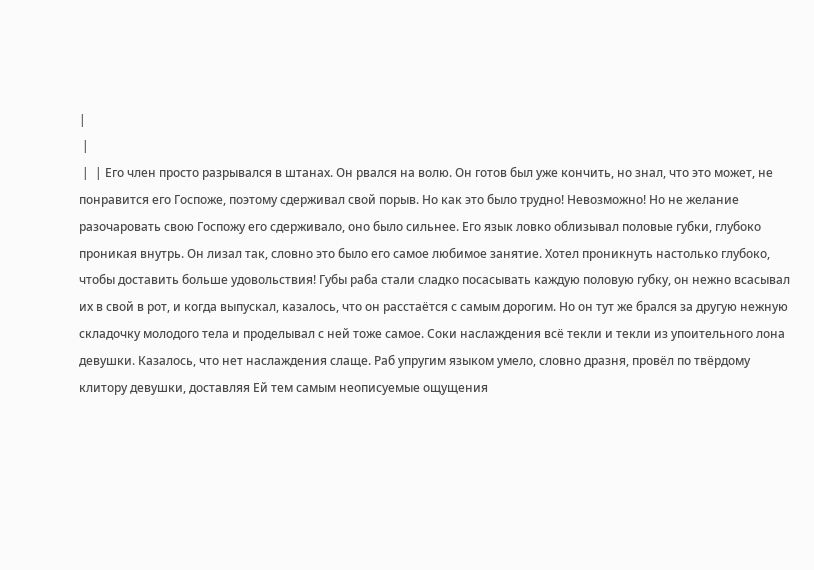|
 |
 |  | Его член просто разрывался в штанах. Он рвался на волю. Он готов был уже кончить, но знал, что это может, не понравится его Госпоже, поэтому сдерживал свой порыв. Но как это было трудно! Невозможно! Но не желание разочаровать свою Госпожу его сдерживало, оно было сильнее. Его язык ловко облизывал половые губки, глубоко проникая внутрь. Он лизал так, словно это было его самое любимое занятие. Хотел проникнуть настолько глубоко, чтобы доставить больше удовольствия! Губы раба стали сладко посасывать каждую половую губку, он нежно всасывал их в свой в рот, и когда выпускал, казалось, что он расстаётся с самым дорогим. Но он тут же брался за другую нежную складочку молодого тела и проделывал с ней тоже самое. Соки наслаждения всё текли и текли из упоительного лона девушки. Казалось, что нет наслаждения слаще. Раб упругим языком умело, словно дразня, провёл по твёрдому клитору девушки, доставляя Ей тем самым неописуемые ощущения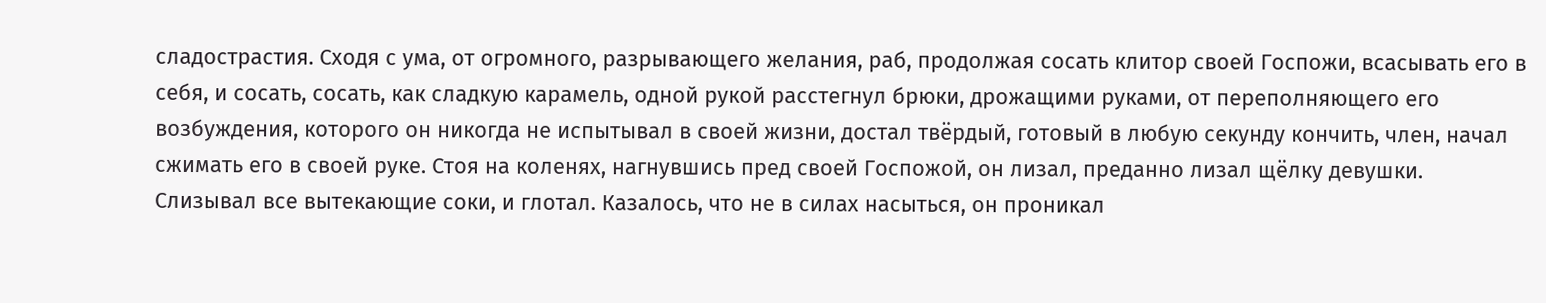сладострастия. Сходя с ума, от огромного, разрывающего желания, раб, продолжая сосать клитор своей Госпожи, всасывать его в себя, и сосать, сосать, как сладкую карамель, одной рукой расстегнул брюки, дрожащими руками, от переполняющего его возбуждения, которого он никогда не испытывал в своей жизни, достал твёрдый, готовый в любую секунду кончить, член, начал сжимать его в своей руке. Стоя на коленях, нагнувшись пред своей Госпожой, он лизал, преданно лизал щёлку девушки. Слизывал все вытекающие соки, и глотал. Казалось, что не в силах насыться, он проникал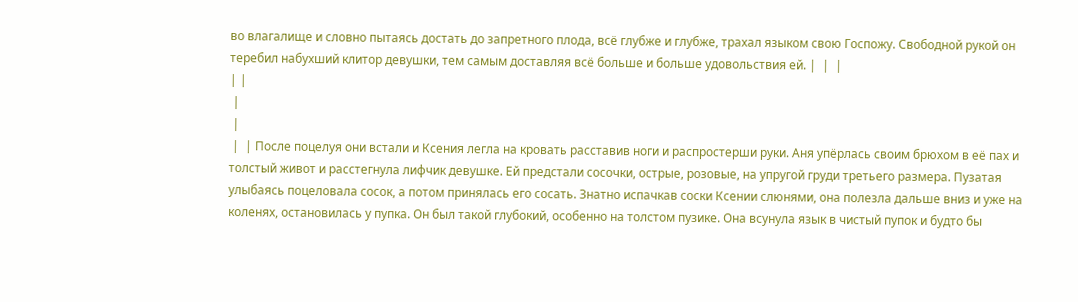во влагалище и словно пытаясь достать до запретного плода, всё глубже и глубже, трахал языком свою Госпожу. Свободной рукой он теребил набухший клитор девушки, тем самым доставляя всё больше и больше удовольствия ей. |  |  |
| |
 |
 |
 |  | После поцелуя они встали и Ксения легла на кровать расставив ноги и распростерши руки. Аня упёрлась своим брюхом в её пах и толстый живот и расстегнула лифчик девушке. Ей предстали сосочки, острые, розовые, на упругой груди третьего размера. Пузатая улыбаясь поцеловала сосок, а потом принялась его сосать. Знатно испачкав соски Ксении слюнями, она полезла дальше вниз и уже на коленях, остановилась у пупка. Он был такой глубокий, особенно на толстом пузике. Она всунула язык в чистый пупок и будто бы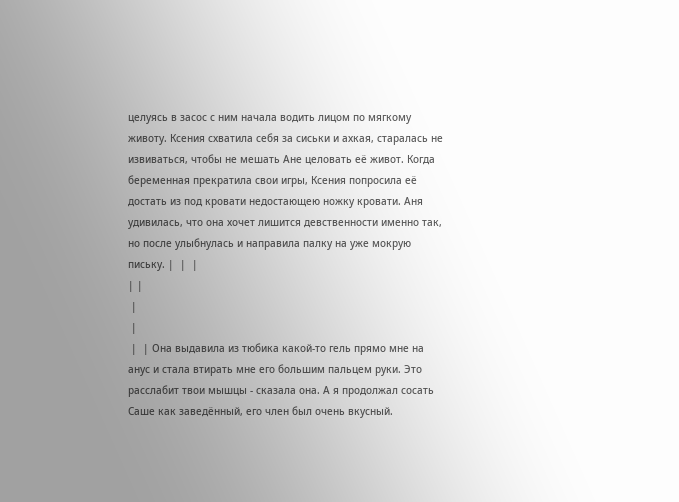целуясь в засос с ним начала водить лицом по мягкому животу. Ксения схватила себя за сиськи и ахкая, старалась не извиваться, чтобы не мешать Ане целовать её живот. Когда беременная прекратила свои игры, Ксения попросила её достать из под кровати недостающею ножку кровати. Аня удивилась, что она хочет лишится девственности именно так, но после улыбнулась и направила палку на уже мокрую письку. |  |  |
| |
 |
 |
 |  | Она выдавила из тюбика какой-то гель прямо мне на анус и стала втирать мне его большим пальцем руки. Это расслабит твои мышцы - сказала она. А я продолжал сосать Саше как заведённый, его член был очень вкусный.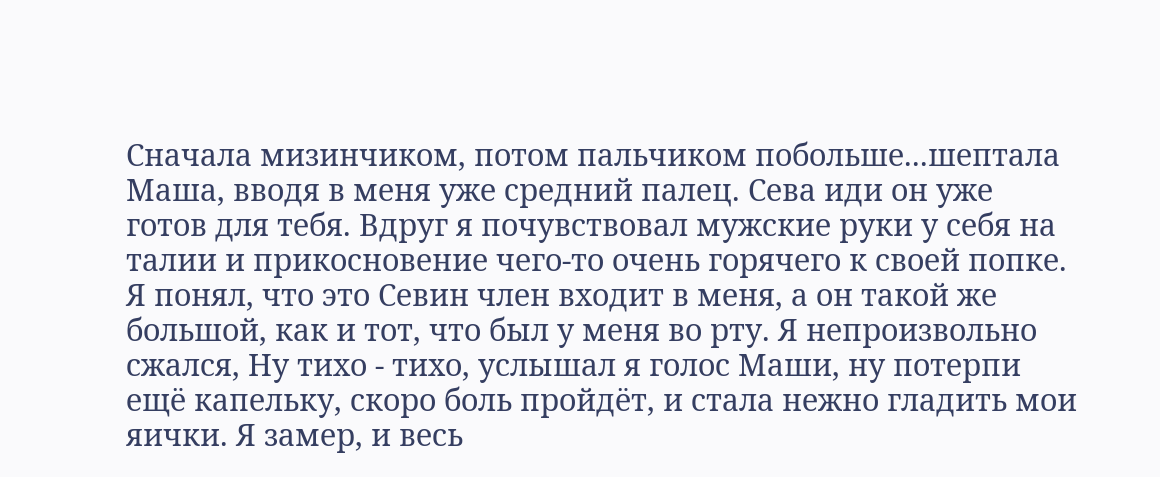Сначала мизинчиком, потом пальчиком побольше...шептала Маша, вводя в меня уже средний палец. Сева иди он уже готов для тебя. Вдруг я почувствовал мужские руки у себя на талии и прикосновение чего-то очень горячего к своей попке. Я понял, что это Севин член входит в меня, а он такой же большой, как и тот, что был у меня во рту. Я непроизвольно сжался, Ну тихо - тихо, услышал я голос Маши, ну потерпи ещё капельку, скоро боль пройдёт, и стала нежно гладить мои яички. Я замер, и весь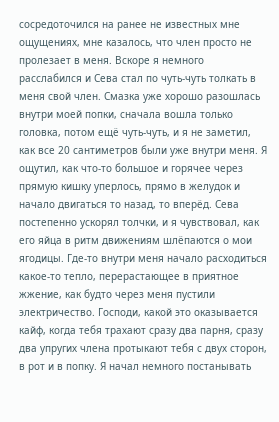сосредоточился на ранее не известных мне ощущениях, мне казалось, что член просто не пролезает в меня. Вскоре я немного расслабился и Сева стал по чуть-чуть толкать в меня свой член. Смазка уже хорошо разошлась внутри моей попки, сначала вошла только головка, потом ещё чуть-чуть, и я не заметил, как все 20 сантиметров были уже внутри меня. Я ощутил, как что-то большое и горячее через прямую кишку уперлось, прямо в желудок и начало двигаться то назад, то вперёд. Сева постепенно ускорял толчки, и я чувствовал, как его яйца в ритм движениям шлёпаются о мои ягодицы. Где-то внутри меня начало расходиться какое-то тепло, перерастающее в приятное жжение, как будто через меня пустили электричество. Господи, какой это оказывается кайф, когда тебя трахают сразу два парня, сразу два упругих члена протыкают тебя с двух сторон, в рот и в попку. Я начал немного постанывать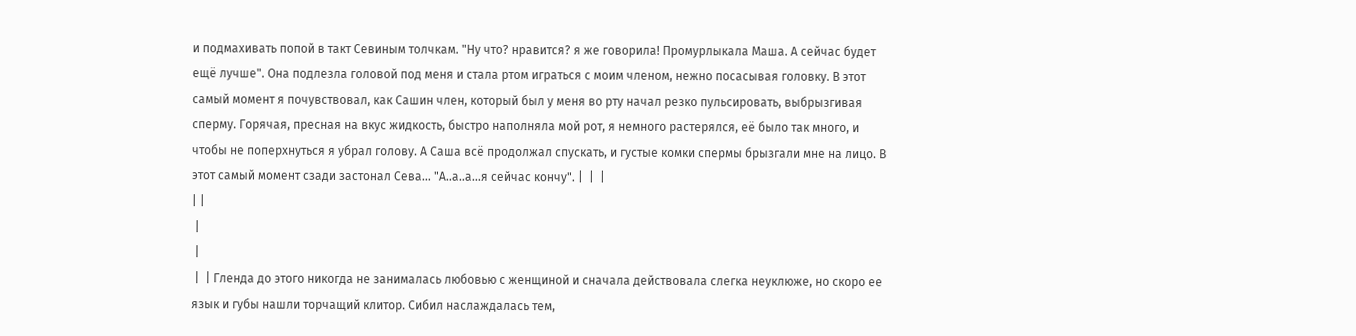и подмахивать попой в такт Севиным толчкам. "Ну что? нравится? я же говорила! Промурлыкала Маша. А сейчас будет ещё лучше". Она подлезла головой под меня и стала ртом играться с моим членом, нежно посасывая головку. В этот самый момент я почувствовал, как Сашин член, который был у меня во рту начал резко пульсировать, выбрызгивая сперму. Горячая, пресная на вкус жидкость, быстро наполняла мой рот, я немного растерялся, её было так много, и чтобы не поперхнуться я убрал голову. А Саша всё продолжал спускать, и густые комки спермы брызгали мне на лицо. В этот самый момент сзади застонал Сева... "А..а..а...я сейчас кончу". |  |  |
| |
 |
 |
 |  | Гленда до этого никогда не занималась любовью с женщиной и сначала действовала слегка неуклюже, но скоро ее язык и губы нашли торчащий клитор. Сибил наслаждалась тем,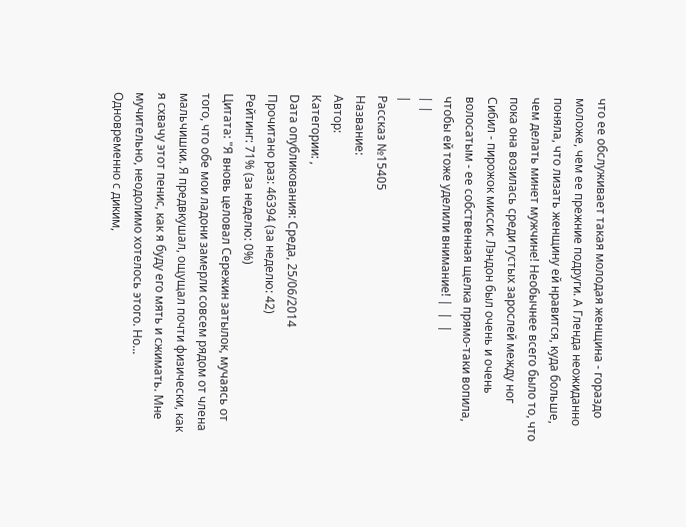что ее обслуживает такая молодая женщина - гораздо моложе, чем ее прежние подруги. А Гленда неожиданно поняла, что лизать женщину ей нравится, куда больше, чем делать минет мужчине! Необычнее всего было то, что пока она возилась среди густых зарослей между ног Сибил - пирожок миссис Лэндон был очень и очень волосатым - ее собственная щелка прямо-таки вопила, чтобы ей тоже уделили внимание! |  |  |
| |
|
Рассказ №15405
Название:
Автор:
Категории: ,
Dата опубликования: Среда, 25/06/2014
Прочитано раз: 46394 (за неделю: 42)
Рейтинг: 71% (за неделю: 0%)
Цитата: "Я вновь целовал Сережин затылок, мучаясь от того, что обе мои ладони замерли совсем рядом от члена мальчишки. Я предвкушал, ощущал почти физически, как я схвачу этот пенис, как я буду его мять и сжимать. Мне мучительно, неодолимо хотелось этого. Но... Одновременно с диким,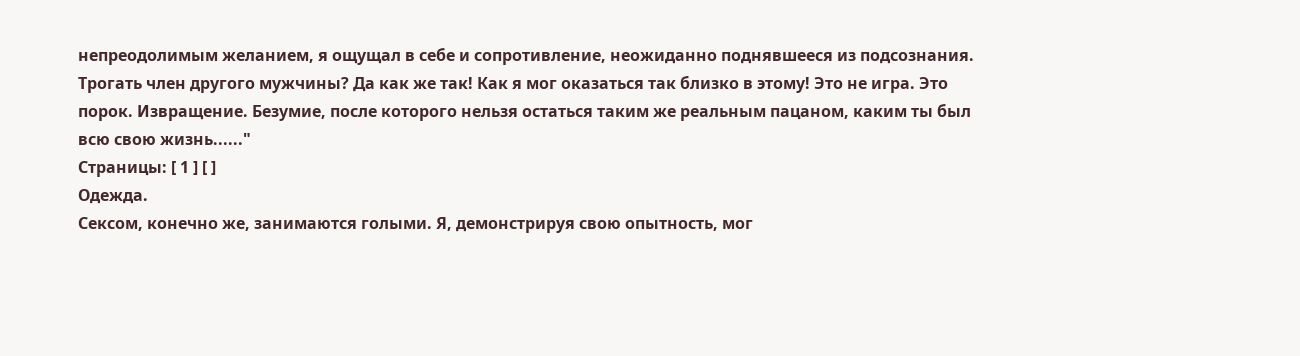непреодолимым желанием, я ощущал в себе и сопротивление, неожиданно поднявшееся из подсознания. Трогать член другого мужчины? Да как же так! Как я мог оказаться так близко в этому! Это не игра. Это порок. Извращение. Безумие, после которого нельзя остаться таким же реальным пацаном, каким ты был всю свою жизнь......"
Страницы: [ 1 ] [ ]
Одежда.
Сексом, конечно же, занимаются голыми. Я, демонстрируя свою опытность, мог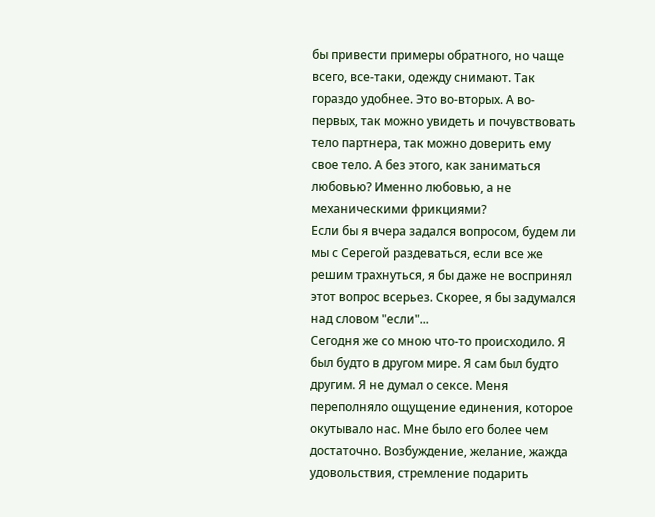бы привести примеры обратного, но чаще всего, все-таки, одежду снимают. Так гораздо удобнее. Это во-вторых. А во-первых, так можно увидеть и почувствовать тело партнера, так можно доверить ему свое тело. А без этого, как заниматься любовью? Именно любовью, а не механическими фрикциями?
Если бы я вчера задался вопросом, будем ли мы с Серегой раздеваться, если все же решим трахнуться, я бы даже не воспринял этот вопрос всерьез. Скорее, я бы задумался над словом "если"...
Сегодня же со мною что-то происходило. Я был будто в другом мире. Я сам был будто другим. Я не думал о сексе. Меня переполняло ощущение единения, которое окутывало нас. Мне было его более чем достаточно. Возбуждение, желание, жажда удовольствия, стремление подарить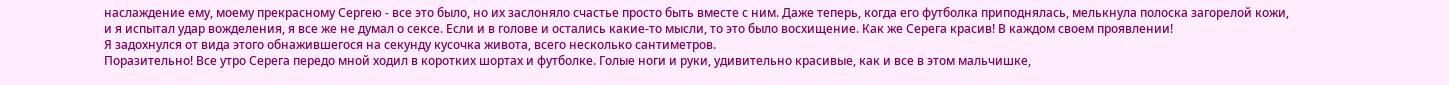наслаждение ему, моему прекрасному Сергею - все это было, но их заслоняло счастье просто быть вместе с ним. Даже теперь, когда его футболка приподнялась, мелькнула полоска загорелой кожи, и я испытал удар вожделения, я все же не думал о сексе. Если и в голове и остались какие-то мысли, то это было восхищение. Как же Серега красив! В каждом своем проявлении!
Я задохнулся от вида этого обнажившегося на секунду кусочка живота, всего несколько сантиметров.
Поразительно! Все утро Серега передо мной ходил в коротких шортах и футболке. Голые ноги и руки, удивительно красивые, как и все в этом мальчишке,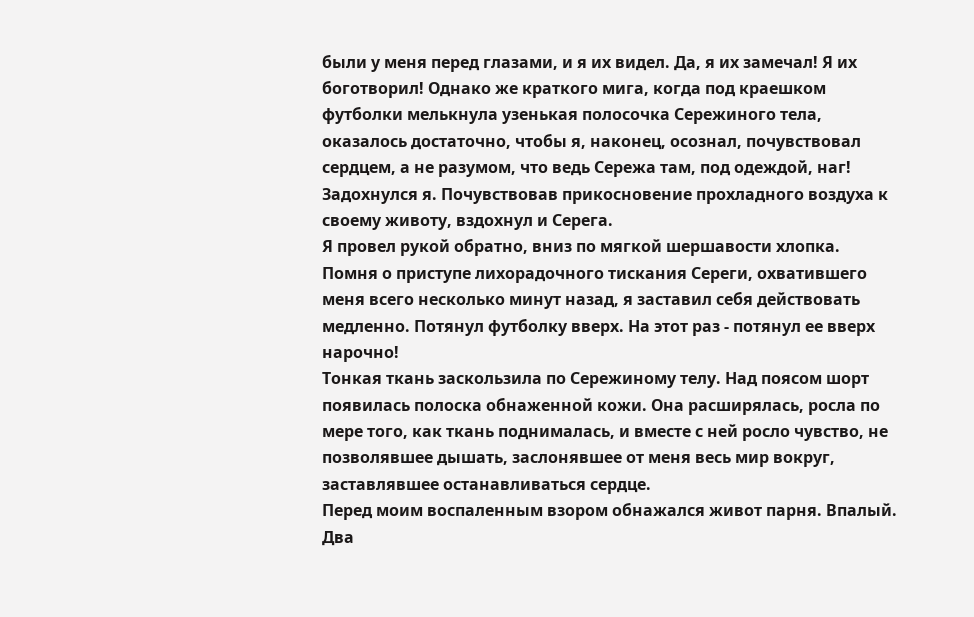были у меня перед глазами, и я их видел. Да, я их замечал! Я их боготворил! Однако же краткого мига, когда под краешком футболки мелькнула узенькая полосочка Сережиного тела, оказалось достаточно, чтобы я, наконец, осознал, почувствовал сердцем, а не разумом, что ведь Сережа там, под одеждой, наг!
Задохнулся я. Почувствовав прикосновение прохладного воздуха к своему животу, вздохнул и Серега.
Я провел рукой обратно, вниз по мягкой шершавости хлопка. Помня о приступе лихорадочного тискания Сереги, охватившего меня всего несколько минут назад, я заставил себя действовать медленно. Потянул футболку вверх. На этот раз - потянул ее вверх нарочно!
Тонкая ткань заскользила по Сережиному телу. Над поясом шорт появилась полоска обнаженной кожи. Она расширялась, росла по мере того, как ткань поднималась, и вместе с ней росло чувство, не позволявшее дышать, заслонявшее от меня весь мир вокруг, заставлявшее останавливаться сердце.
Перед моим воспаленным взором обнажался живот парня. Впалый. Два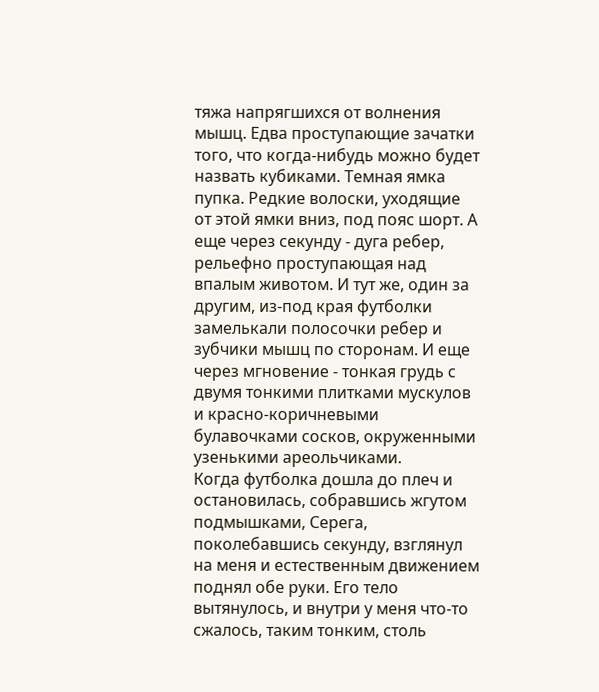тяжа напрягшихся от волнения мышц. Едва проступающие зачатки того, что когда-нибудь можно будет назвать кубиками. Темная ямка пупка. Редкие волоски, уходящие от этой ямки вниз, под пояс шорт. А еще через секунду - дуга ребер, рельефно проступающая над впалым животом. И тут же, один за другим, из-под края футболки замелькали полосочки ребер и зубчики мышц по сторонам. И еще через мгновение - тонкая грудь с двумя тонкими плитками мускулов и красно-коричневыми булавочками сосков, окруженными узенькими ареольчиками.
Когда футболка дошла до плеч и остановилась, собравшись жгутом подмышками, Серега, поколебавшись секунду, взглянул на меня и естественным движением поднял обе руки. Его тело вытянулось, и внутри у меня что-то сжалось, таким тонким, столь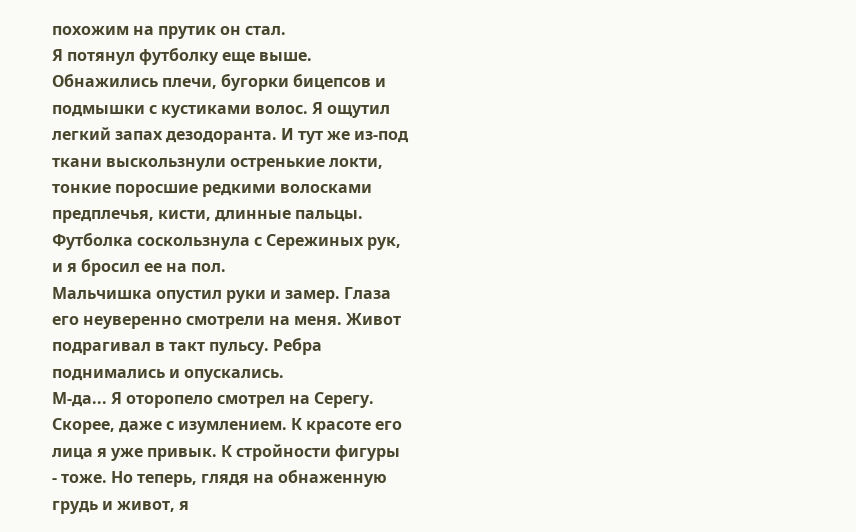похожим на прутик он стал.
Я потянул футболку еще выше. Обнажились плечи, бугорки бицепсов и подмышки с кустиками волос. Я ощутил легкий запах дезодоранта. И тут же из-под ткани выскользнули остренькие локти, тонкие поросшие редкими волосками предплечья, кисти, длинные пальцы.
Футболка соскользнула с Сережиных рук, и я бросил ее на пол.
Мальчишка опустил руки и замер. Глаза его неуверенно смотрели на меня. Живот подрагивал в такт пульсу. Ребра поднимались и опускались.
М-да... Я оторопело смотрел на Серегу. Скорее, даже с изумлением. К красоте его лица я уже привык. К стройности фигуры - тоже. Но теперь, глядя на обнаженную грудь и живот, я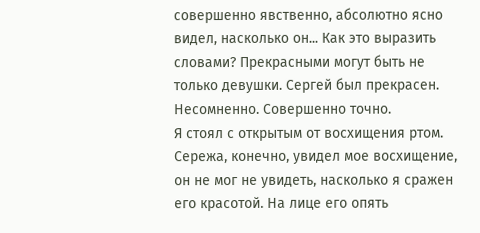совершенно явственно, абсолютно ясно видел, насколько он... Как это выразить словами? Прекрасными могут быть не только девушки. Сергей был прекрасен. Несомненно. Совершенно точно.
Я стоял с открытым от восхищения ртом.
Сережа, конечно, увидел мое восхищение, он не мог не увидеть, насколько я сражен его красотой. На лице его опять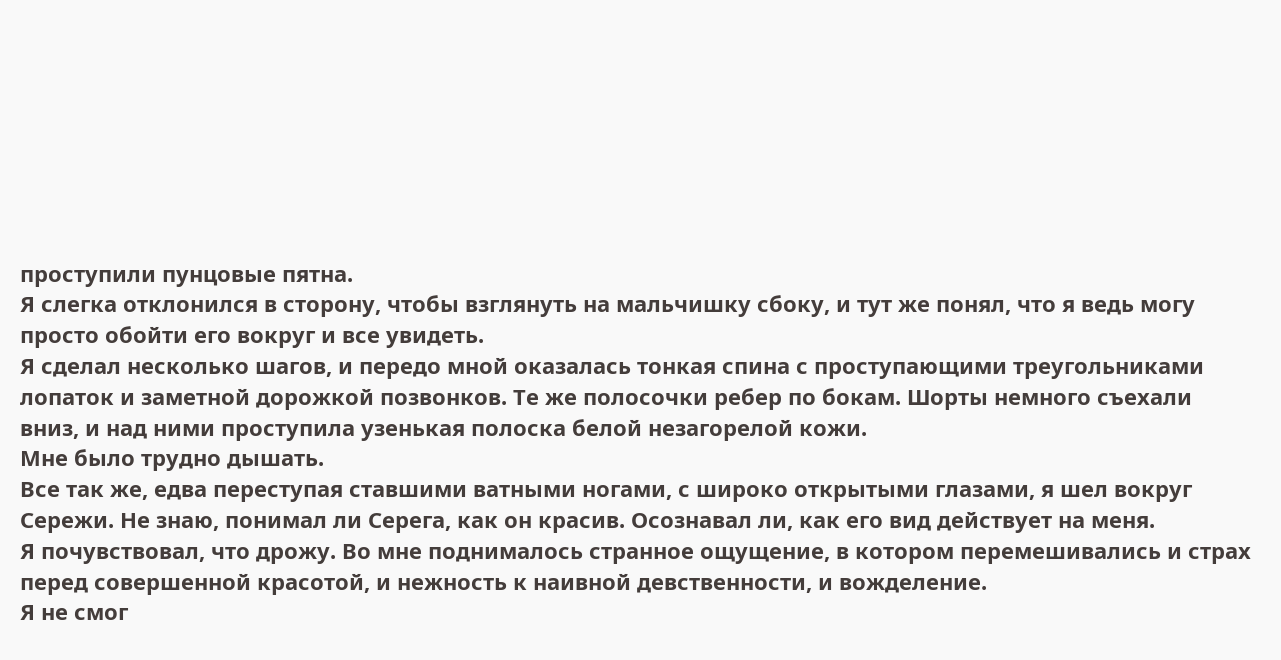проступили пунцовые пятна.
Я слегка отклонился в сторону, чтобы взглянуть на мальчишку сбоку, и тут же понял, что я ведь могу просто обойти его вокруг и все увидеть.
Я сделал несколько шагов, и передо мной оказалась тонкая спина с проступающими треугольниками лопаток и заметной дорожкой позвонков. Те же полосочки ребер по бокам. Шорты немного съехали вниз, и над ними проступила узенькая полоска белой незагорелой кожи.
Мне было трудно дышать.
Все так же, едва переступая ставшими ватными ногами, с широко открытыми глазами, я шел вокруг Сережи. Не знаю, понимал ли Серега, как он красив. Осознавал ли, как его вид действует на меня.
Я почувствовал, что дрожу. Во мне поднималось странное ощущение, в котором перемешивались и страх перед совершенной красотой, и нежность к наивной девственности, и вожделение.
Я не смог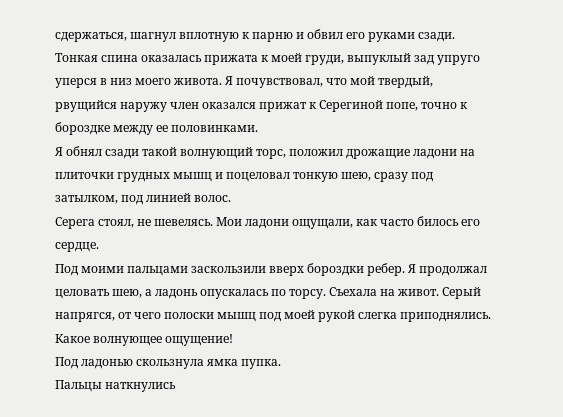сдержаться, шагнул вплотную к парню и обвил его руками сзади. Тонкая спина оказалась прижата к моей груди, выпуклый зад упруго уперся в низ моего живота. Я почувствовал, что мой твердый, рвущийся наружу член оказался прижат к Серегиной попе, точно к бороздке между ее половинками.
Я обнял сзади такой волнующий торс, положил дрожащие ладони на плиточки грудных мышц и поцеловал тонкую шею, сразу под затылком, под линией волос.
Серега стоял, не шевелясь. Мои ладони ощущали, как часто билось его сердце.
Под моими пальцами заскользили вверх бороздки ребер. Я продолжал целовать шею, а ладонь опускалась по торсу. Съехала на живот. Серый напрягся, от чего полоски мышц под моей рукой слегка приподнялись. Какое волнующее ощущение!
Под ладонью скользнула ямка пупка.
Пальцы наткнулись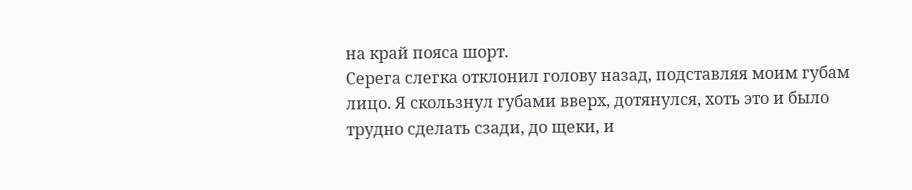на край пояса шорт.
Серега слегка отклонил голову назад, подставляя моим губам лицо. Я скользнул губами вверх, дотянулся, хоть это и было трудно сделать сзади, до щеки, и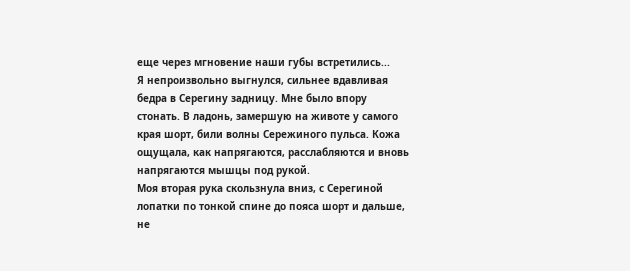еще через мгновение наши губы встретились...
Я непроизвольно выгнулся, сильнее вдавливая бедра в Серегину задницу. Мне было впору стонать. В ладонь, замершую на животе у самого края шорт, били волны Сережиного пульса. Кожа ощущала, как напрягаются, расслабляются и вновь напрягаются мышцы под рукой.
Моя вторая рука скользнула вниз, с Серегиной лопатки по тонкой спине до пояса шорт и дальше, не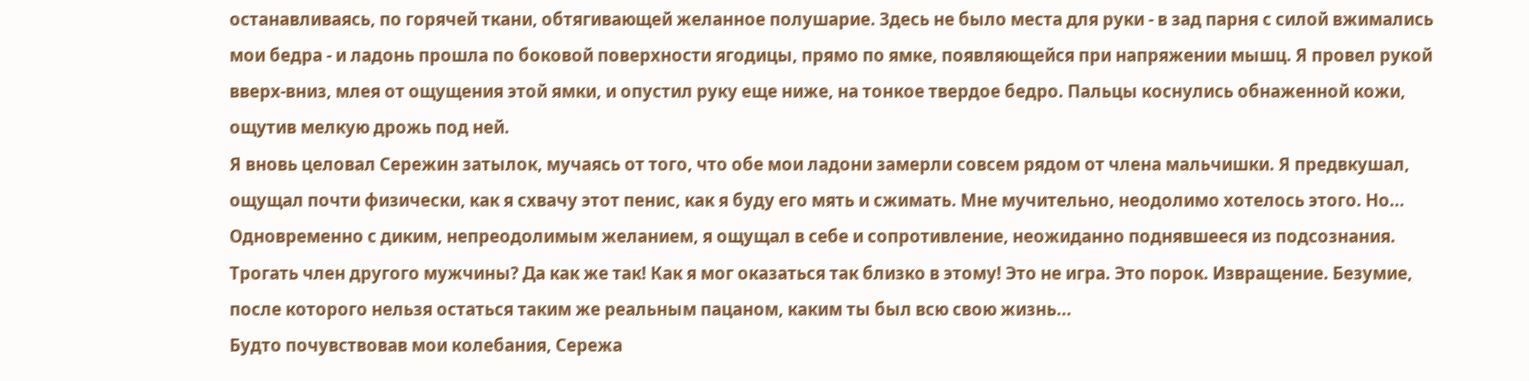останавливаясь, по горячей ткани, обтягивающей желанное полушарие. Здесь не было места для руки - в зад парня с силой вжимались мои бедра - и ладонь прошла по боковой поверхности ягодицы, прямо по ямке, появляющейся при напряжении мышц. Я провел рукой вверх-вниз, млея от ощущения этой ямки, и опустил руку еще ниже, на тонкое твердое бедро. Пальцы коснулись обнаженной кожи, ощутив мелкую дрожь под ней.
Я вновь целовал Сережин затылок, мучаясь от того, что обе мои ладони замерли совсем рядом от члена мальчишки. Я предвкушал, ощущал почти физически, как я схвачу этот пенис, как я буду его мять и сжимать. Мне мучительно, неодолимо хотелось этого. Но... Одновременно с диким, непреодолимым желанием, я ощущал в себе и сопротивление, неожиданно поднявшееся из подсознания. Трогать член другого мужчины? Да как же так! Как я мог оказаться так близко в этому! Это не игра. Это порок. Извращение. Безумие, после которого нельзя остаться таким же реальным пацаном, каким ты был всю свою жизнь...
Будто почувствовав мои колебания, Сережа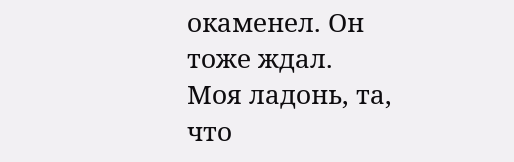окаменел. Он тоже ждал.
Моя ладонь, та, что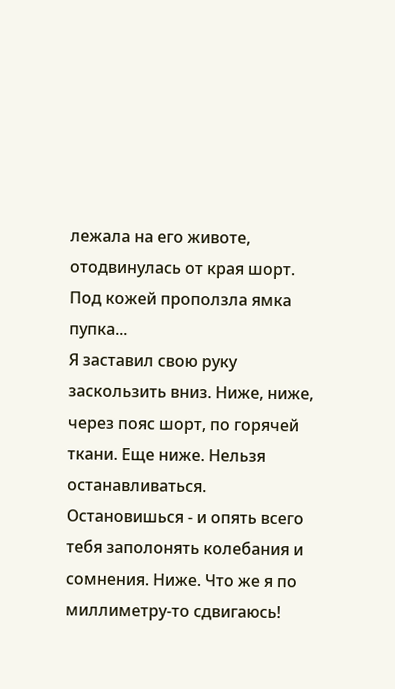лежала на его животе, отодвинулась от края шорт. Под кожей проползла ямка пупка...
Я заставил свою руку заскользить вниз. Ниже, ниже, через пояс шорт, по горячей ткани. Еще ниже. Нельзя останавливаться. Остановишься - и опять всего тебя заполонять колебания и сомнения. Ниже. Что же я по миллиметру-то сдвигаюсь!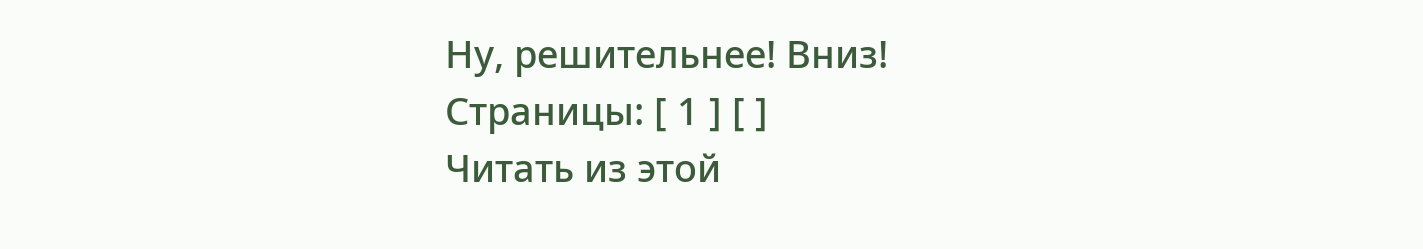Ну, решительнее! Вниз!
Страницы: [ 1 ] [ ]
Читать из этой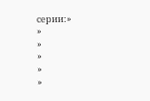серии:»
»
»
»
»
»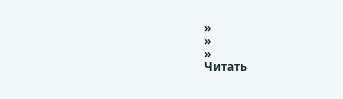»
»
»
Читать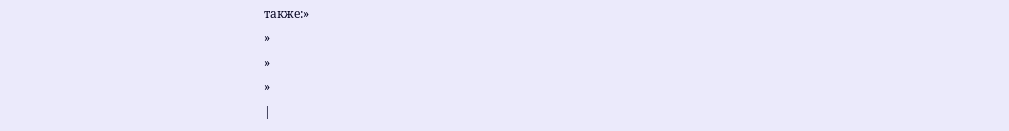также:»
»
»
»
|